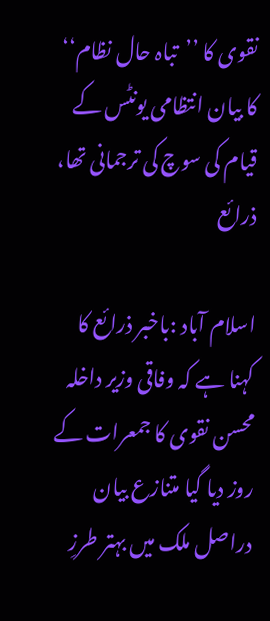نقوی کا ’’تباہ حال نظام‘‘ کا بیان انتظامی یونٹس کے قیام کی سوچ کی ترجمانی تھا، ذرائع

اسلام آباد :باخبر ذرائع کا کہنا ہے کہ وفاقی وزیر داخلہ محسن نقوی کا جمعرات کے روز دیا گیا متنازع بیان دراصل ملک میں بہتر طرزِ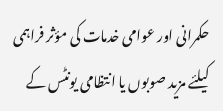حکمرانی اور عوامی خدمات کی مؤثر فراہمی کیلئے مزید صوبوں یا انتظامی یونٹس کے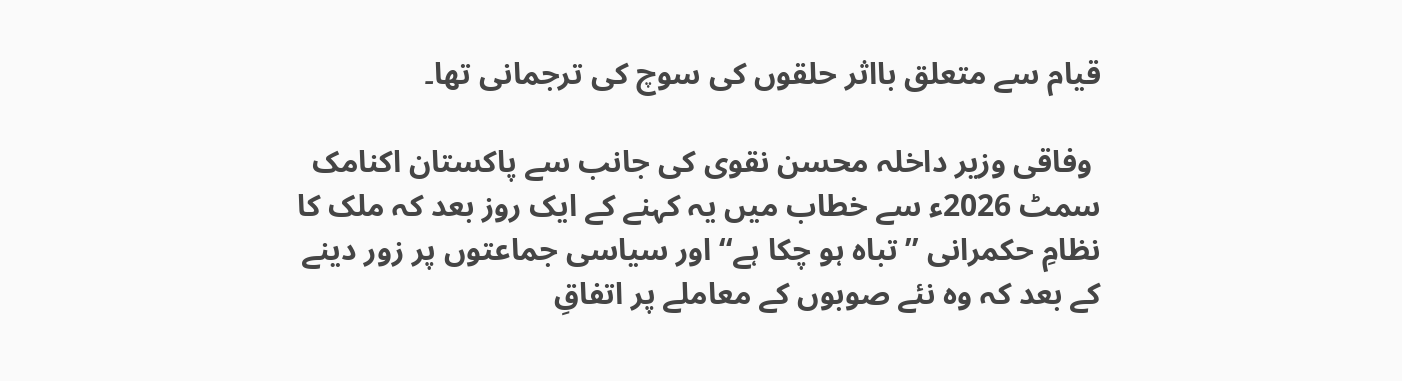قیام سے متعلق بااثر حلقوں کی سوچ کی ترجمانی تھا۔

 وفاقی وزیر داخلہ محسن نقوی کی جانب سے پاکستان اکنامک سمٹ 2026ء سے خطاب میں یہ کہنے کے ایک روز بعد کہ ملک کا نظامِ حکمرانی ’’تباہ ہو چکا ہے‘‘ اور سیاسی جماعتوں پر زور دینے کے بعد کہ وہ نئے صوبوں کے معاملے پر اتفاقِ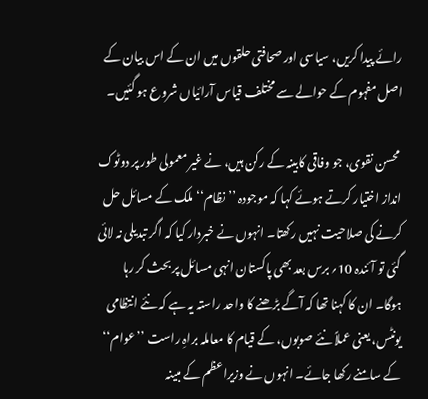رائے پیدا کریں، سیاسی اور صحافتی حلقوں میں ان کے اس بیان کے اصل مفہوم کے حوالے سے مختلف قیاس آرائیاں شروع ہو گئیں۔

 محسن نقوی، جو وفاقی کابینہ کے رکن ہیں، نے غیر معمولی طور پر دوٹوک انداز اختیار کرتے ہوئے کہا کہ موجودہ ’’نظام‘‘ ملک کے مسائل حل کرنے کی صلاحیت نہیں رکھتا۔ انہوں نے خبردار کیا کہ اگر تبدیلی نہ لائی گئی تو آئندہ 10؍ برس بعد بھی پاکستان انہی مسائل پر بحث کر رہا ہوگا۔ ان کا کہنا تھا کہ آگے بڑھنے کا واحد راستہ یہ ہے کہ نئے انتظامی یونٹس، یعنی عملاً نئے صوبوں، کے قیام کا معاملہ براہِ راست ’’عوام‘‘ کے سامنے رکھا جائے۔ انہوں نے وزیراعظم کے مبینہ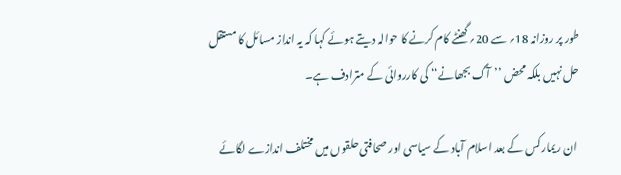طور پر روزانہ 18؍ سے 20؍ گھنٹے کام کرنے کا حوالہ دیتے ہوئے کہا کہ یہ انداز مسائل کا مستقل حل نہیں بلکہ محض ’’آگ بجھانے‘‘ کی کارروائی کے مترادف ہے۔

 ان ریمارکس کے بعد اسلام آباد کے سیاسی اور صحافتی حلقوں میں مختلف اندازے لگائے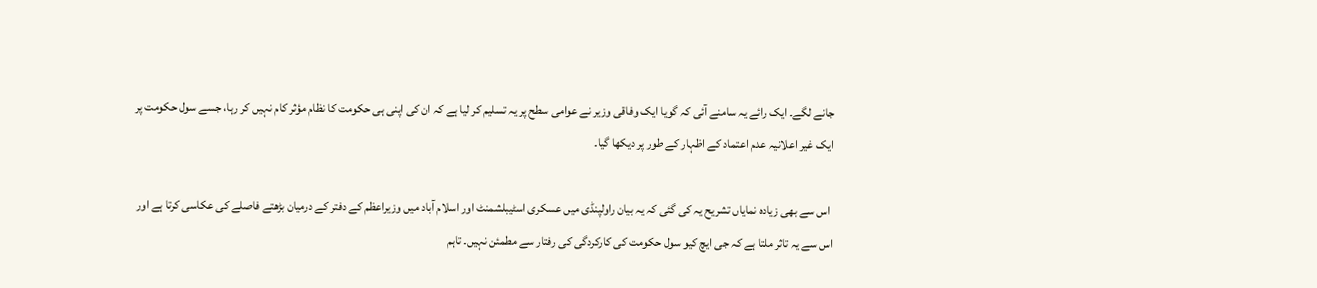جانے لگے۔ ایک رائے یہ سامنے آئی کہ گویا ایک وفاقی وزیر نے عوامی سطح پر یہ تسلیم کر لیا ہے کہ ان کی اپنی ہی حکومت کا نظام مؤثر کام نہیں کر رہا، جسے سول حکومت پر ایک غیر اعلانیہ عدم اعتماد کے اظہار کے طور پر دیکھا گیا۔

 اس سے بھی زیادہ نمایاں تشریح یہ کی گئی کہ یہ بیان راولپنڈی میں عسکری اسٹیبلشمنٹ اور اسلام آباد میں وزیراعظم کے دفتر کے درمیان بڑھتے فاصلے کی عکاسی کرتا ہے اور اس سے یہ تاثر ملتا ہے کہ جی ایچ کیو سول حکومت کی کارکردگی کی رفتار سے مطمئن نہیں۔ تاہم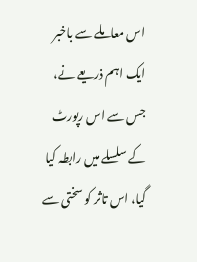اس معاملے سے باخبر ایک اہم ذریعے نے، جس سے اس رپورٹ کے سلسلے میں رابطہ کیا گیا، اس تاثر کو سختی سے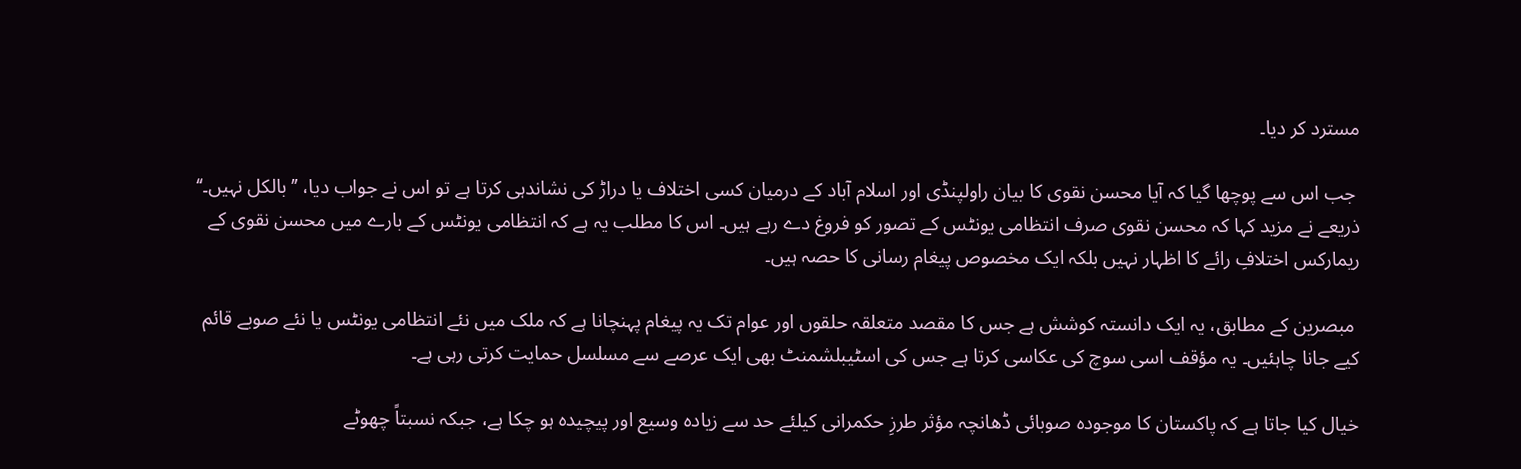مسترد کر دیا۔

 جب اس سے پوچھا گیا کہ آیا محسن نقوی کا بیان راولپنڈی اور اسلام آباد کے درمیان کسی اختلاف یا دراڑ کی نشاندہی کرتا ہے تو اس نے جواب دیا، ’’بالکل نہیں۔‘‘ ذریعے نے مزید کہا کہ محسن نقوی صرف انتظامی یونٹس کے تصور کو فروغ دے رہے ہیں۔ اس کا مطلب یہ ہے کہ انتظامی یونٹس کے بارے میں محسن نقوی کے ریمارکس اختلافِ رائے کا اظہار نہیں بلکہ ایک مخصوص پیغام رسانی کا حصہ ہیں۔

 مبصرین کے مطابق، یہ ایک دانستہ کوشش ہے جس کا مقصد متعلقہ حلقوں اور عوام تک یہ پیغام پہنچانا ہے کہ ملک میں نئے انتظامی یونٹس یا نئے صوبے قائم کیے جانا چاہئیں۔ یہ مؤقف اسی سوچ کی عکاسی کرتا ہے جس کی اسٹیبلشمنٹ بھی ایک عرصے سے مسلسل حمایت کرتی رہی ہے۔

خیال کیا جاتا ہے کہ پاکستان کا موجودہ صوبائی ڈھانچہ مؤثر طرزِ حکمرانی کیلئے حد سے زیادہ وسیع اور پیچیدہ ہو چکا ہے، جبکہ نسبتاً چھوٹے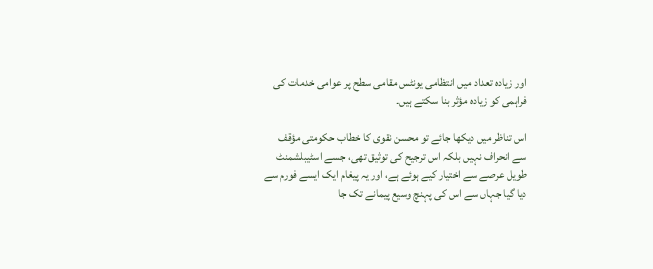اور زیادہ تعداد میں انتظامی یونٹس مقامی سطح پر عوامی خدمات کی فراہمی کو زیادہ مؤثر بنا سکتے ہیں۔

اس تناظر میں دیکھا جائے تو محسن نقوی کا خطاب حکومتی مؤقف سے انحراف نہیں بلکہ اس ترجیح کی توثیق تھی، جسے اسٹیبلشمنٹ طویل عرصے سے اختیار کیے ہوئے ہے، اور یہ پیغام ایک ایسے فورم سے دیا گیا جہاں سے اس کی پہنچ وسیع پیمانے تک جا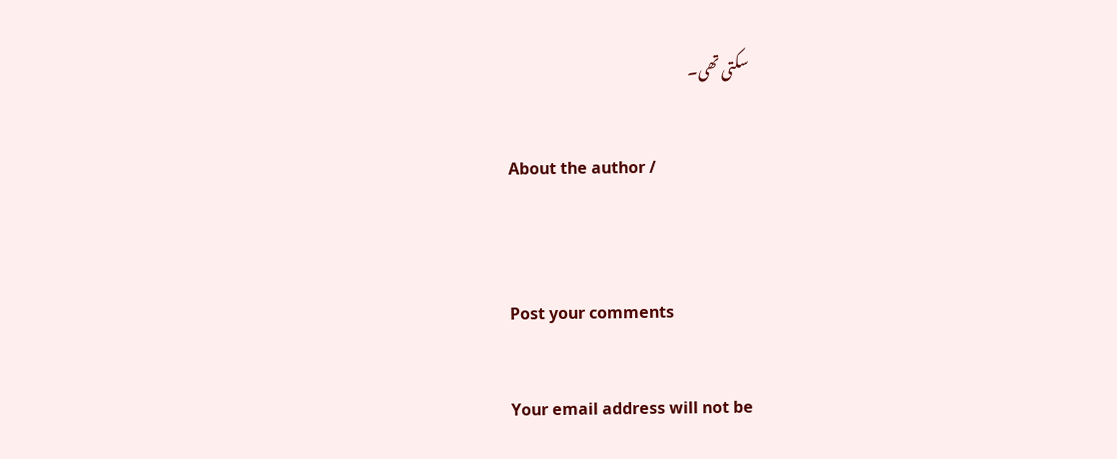سکتی تھی۔

About the author /


Post your comments

Your email address will not be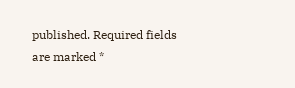published. Required fields are marked *